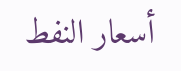أسعار النفط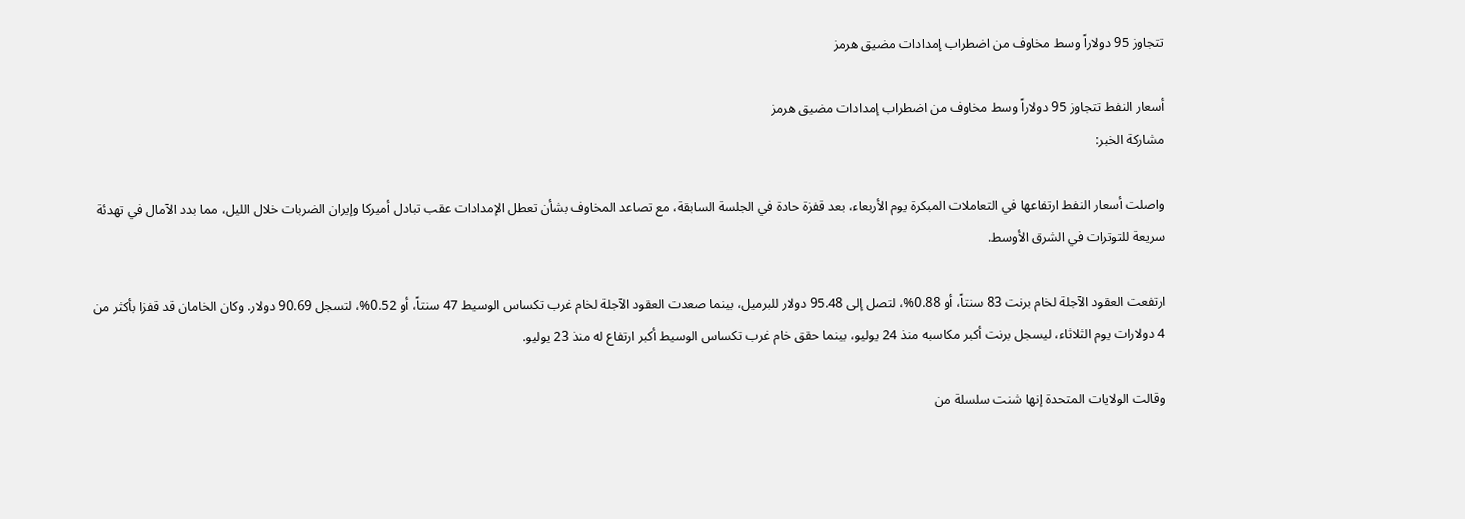تتجاوز 95 دولاراً وسط مخاوف من اضطراب إمدادات مضيق هرمز

أسعار النفط تتجاوز 95 دولاراً وسط مخاوف من اضطراب إمدادات مضيق هرمز
مشاركة الخبر:

واصلت أسعار النفط ارتفاعها في التعاملات المبكرة يوم الأربعاء، بعد قفزة حادة في الجلسة السابقة، مع تصاعد المخاوف بشأن تعطل الإمدادات عقب تبادل أميركا وإيران الضربات خلال الليل، مما بدد الآمال في تهدئة سريعة للتوترات في الشرق الأوسط.

ارتفعت العقود الآجلة لخام برنت 83 سنتاً، أو 0.88%، لتصل إلى 95.48 دولار للبرميل، بينما صعدت العقود الآجلة لخام غرب تكساس الوسيط 47 سنتاً، أو 0.52%، لتسجل 90.69 دولار. وكان الخامان قد قفزا بأكثر من 4 دولارات يوم الثلاثاء، ليسجل برنت أكبر مكاسبه منذ 24 يوليو، بينما حقق خام غرب تكساس الوسيط أكبر ارتفاع له منذ 23 يوليو.

وقالت الولايات المتحدة إنها شنت سلسلة من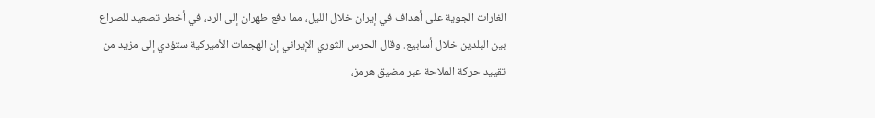الغارات الجوية على أهداف في إيران خلال الليل، مما دفع طهران إلى الرد، في أخطر تصعيد للصراع بين البلدين خلال أسابيع. وقال الحرس الثوري الإيراني إن الهجمات الأميركية ستؤدي إلى مزيد من تقييد حركة الملاحة عبر مضيق هرمز،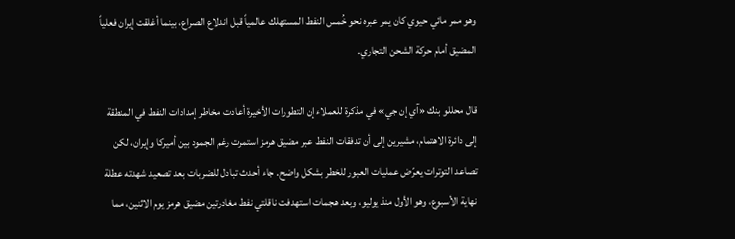وهو ممر مائي حيوي كان يمر عبره نحو خُمس النفط المستهلك عالمياً قبل اندلاع الصراع، بينما أغلقت إيران فعلياً المضيق أمام حركة الشحن التجاري.

قال محللو بنك «آي إن جي» في مذكرة للعملاء إن التطورات الأخيرة أعادت مخاطر إمدادات النفط في المنطقة إلى دائرة الاهتمام، مشيرين إلى أن تدفقات النفط عبر مضيق هرمز استمرت رغم الجمود بين أميركا وإيران، لكن تصاعد التوترات يعرّض عمليات العبور للخطر بشكل واضح. جاء أحدث تبادل للضربات بعد تصعيد شهدته عطلة نهاية الأسبوع، وهو الأول منذ يوليو، وبعد هجمات استهدفت ناقلتي نفط مغادرتين مضيق هرمز يوم الاثنين، مما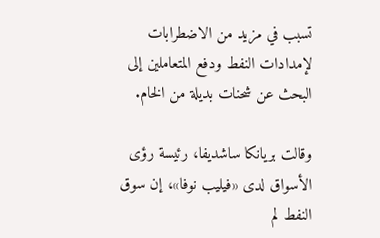تسبب في مزيد من الاضطرابات لإمدادات النفط ودفع المتعاملين إلى البحث عن شحنات بديلة من الخام.

وقالت بريانكا ساشديفا، رئيسة رؤى الأسواق لدى «فيليب نوفا»، إن سوق النفط لم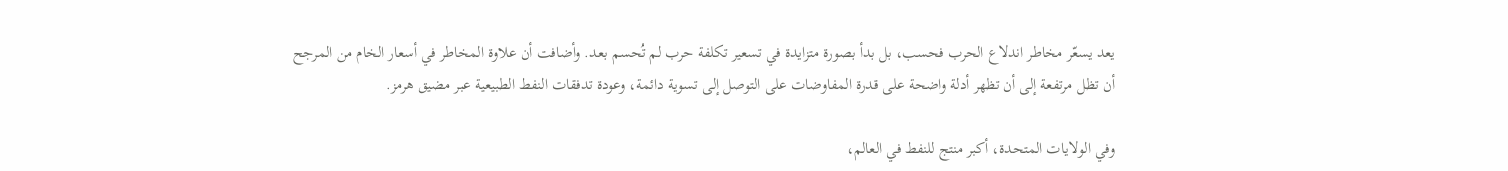يعد يسعّر مخاطر اندلاع الحرب فحسب، بل بدأ بصورة متزايدة في تسعير تكلفة حرب لم تُحسم بعد. وأضافت أن علاوة المخاطر في أسعار الخام من المرجح أن تظل مرتفعة إلى أن تظهر أدلة واضحة على قدرة المفاوضات على التوصل إلى تسوية دائمة، وعودة تدفقات النفط الطبيعية عبر مضيق هرمز.

وفي الولايات المتحدة، أكبر منتج للنفط في العالم،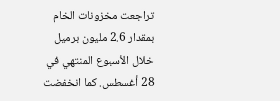تراجعت مخزونات الخام بمقدار 2.6 مليون برميل خلال الأسبوع المنتهي في 28 أغسطس. كما انخفضت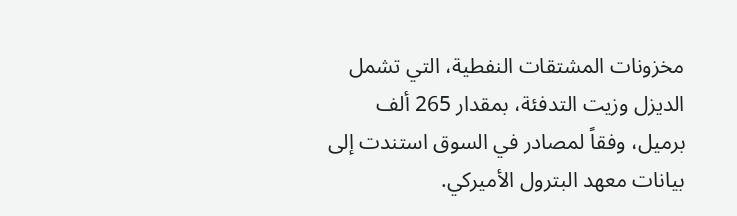مخزونات المشتقات النفطية، التي تشمل الديزل وزيت التدفئة، بمقدار 265 ألف برميل، وفقاً لمصادر في السوق استندت إلى بيانات معهد البترول الأميركي.